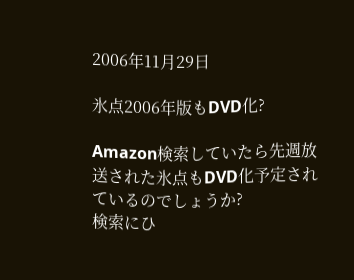2006年11月29日

氷点2006年版もDVD化?

Amazon検索していたら先週放送された氷点もDVD化予定されているのでしょうか?
検索にひ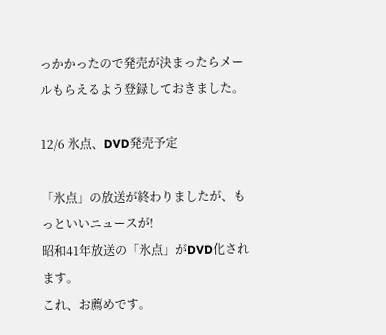っかかったので発売が決まったらメールもらえるよう登録しておきました。

12/6 氷点、DVD発売予定

「氷点」の放送が終わりましたが、もっといいニュースが!
昭和41年放送の「氷点」がDVD化されます。
これ、お薦めです。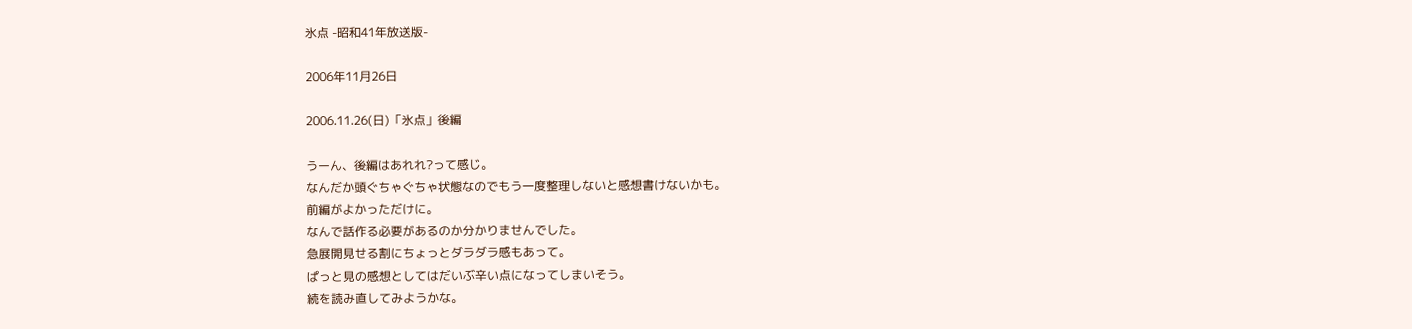氷点 -昭和41年放送版-

2006年11月26日

2006.11.26(日)「氷点」後編

うーん、後編はあれれ?って感じ。
なんだか頭ぐちゃぐちゃ状態なのでもう一度整理しないと感想書けないかも。
前編がよかっただけに。
なんで話作る必要があるのか分かりませんでした。
急展開見せる割にちょっとダラダラ感もあって。
ぱっと見の感想としてはだいぶ辛い点になってしまいそう。
続を読み直してみようかな。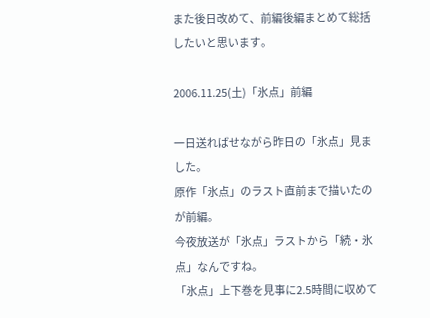また後日改めて、前編後編まとめて総括したいと思います。

2006.11.25(土)「氷点」前編

一日送ればせながら昨日の「氷点」見ました。
原作「氷点」のラスト直前まで描いたのが前編。
今夜放送が「氷点」ラストから「続・氷点」なんですね。
「氷点」上下巻を見事に2.5時間に収めて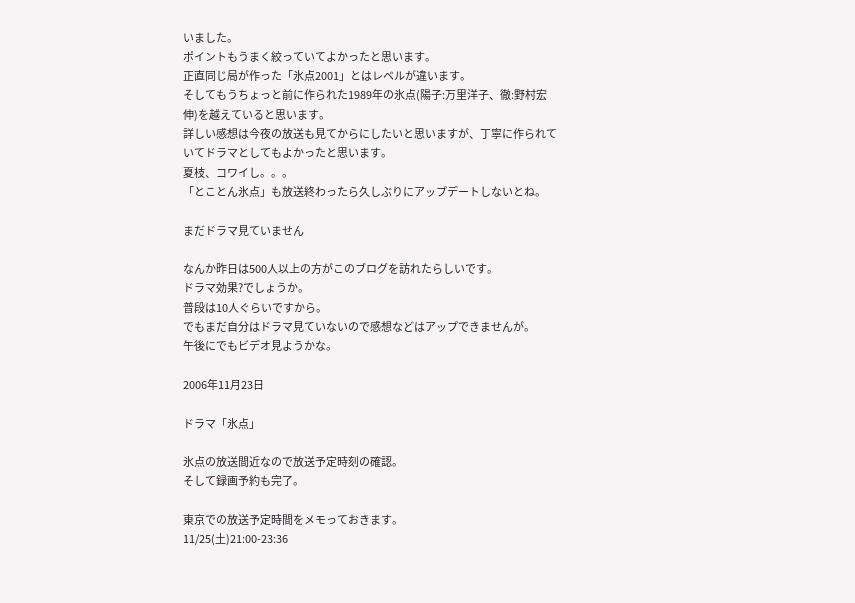いました。
ポイントもうまく絞っていてよかったと思います。
正直同じ局が作った「氷点2001」とはレベルが違います。
そしてもうちょっと前に作られた1989年の氷点(陽子:万里洋子、徹:野村宏伸)を越えていると思います。
詳しい感想は今夜の放送も見てからにしたいと思いますが、丁寧に作られていてドラマとしてもよかったと思います。
夏枝、コワイし。。。
「とことん氷点」も放送終わったら久しぶりにアップデートしないとね。

まだドラマ見ていません

なんか昨日は500人以上の方がこのブログを訪れたらしいです。
ドラマ効果?でしょうか。
普段は10人ぐらいですから。
でもまだ自分はドラマ見ていないので感想などはアップできませんが。
午後にでもビデオ見ようかな。

2006年11月23日

ドラマ「氷点」

氷点の放送間近なので放送予定時刻の確認。
そして録画予約も完了。

東京での放送予定時間をメモっておきます。
11/25(土)21:00-23:36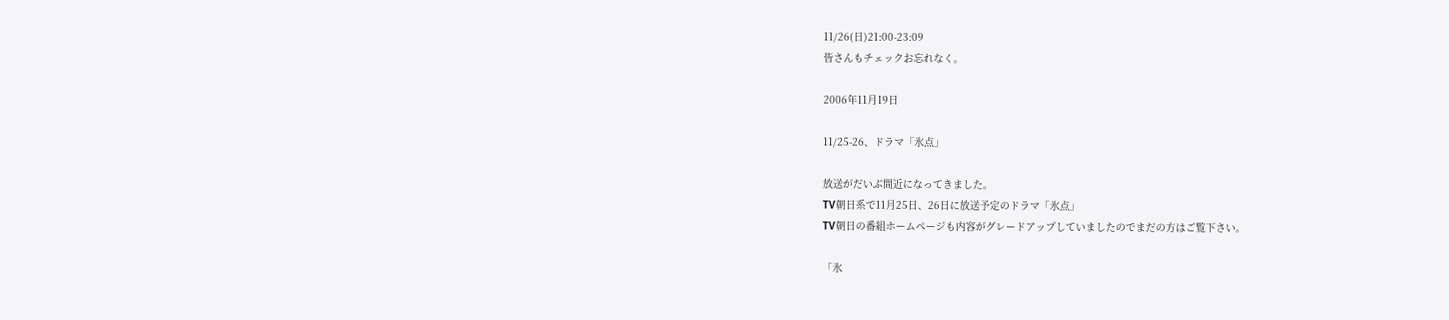11/26(日)21:00-23:09
皆さんもチェックお忘れなく。

2006年11月19日

11/25-26、ドラマ「氷点」

放送がだいぶ間近になってきました。
TV朝日系で11月25日、26日に放送予定のドラマ「氷点」
TV朝日の番組ホームページも内容がグレードアップしていましたのでまだの方はご覧下さい。

「氷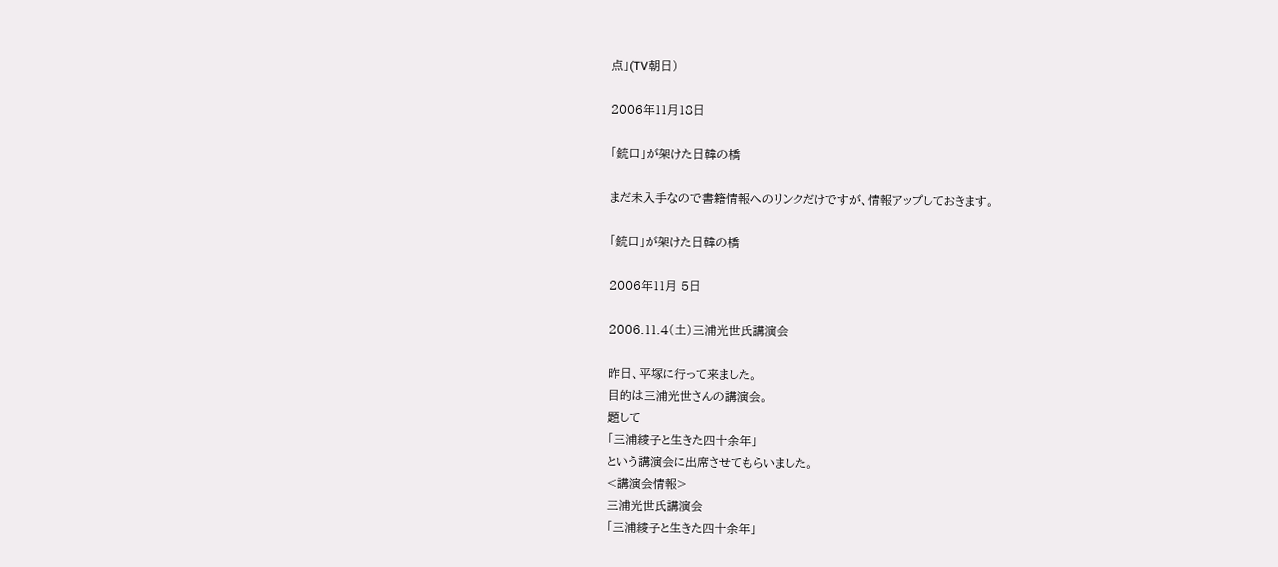点」(TV朝日)

2006年11月18日

「銃口」が架けた日韓の橋

まだ未入手なので書籍情報へのリンクだけですが、情報アップしておきます。

「銃口」が架けた日韓の橋

2006年11月 5日

2006.11.4(土)三浦光世氏講演会

昨日、平塚に行って来ました。
目的は三浦光世さんの講演会。
題して
「三浦綾子と生きた四十余年」
という講演会に出席させてもらいました。
<講演会情報>
三浦光世氏講演会
「三浦綾子と生きた四十余年」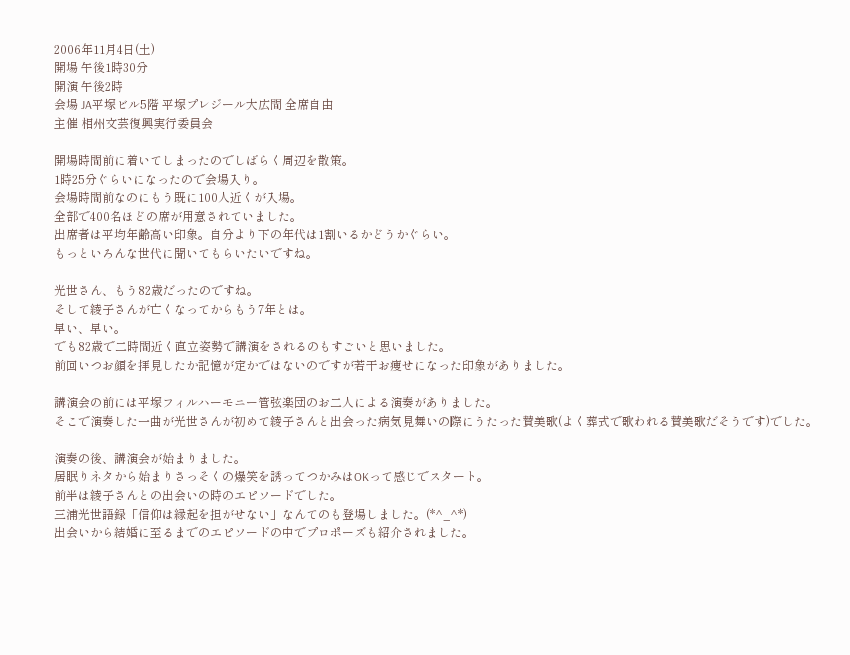2006年11月4日(土)
開場 午後1時30分
開演 午後2時
会場 JA平塚ビル5階 平塚プレジール大広間 全席自由
主催 相州文芸復興実行委員会

開場時間前に着いてしまったのでしばらく周辺を散策。
1時25分ぐらいになったので会場入り。
会場時間前なのにもう既に100人近くが入場。
全部で400名ほどの席が用意されていました。
出席者は平均年齢高い印象。自分より下の年代は1割いるかどうかぐらい。
もっといろんな世代に聞いてもらいたいですね。

光世さん、もう82歳だったのですね。
そして綾子さんが亡くなってからもう7年とは。
早い、早い。
でも82歳で二時間近く直立姿勢で講演をされるのもすごいと思いました。
前回いつお顔を拝見したか記憶が定かではないのですが若干お痩せになった印象がありました。

講演会の前には平塚フィルハーモニー管弦楽団のお二人による演奏がありました。
そこで演奏した一曲が光世さんが初めて綾子さんと出会った病気見舞いの際にうたった賛美歌(よく葬式で歌われる賛美歌だそうです)でした。

演奏の後、講演会が始まりました。
居眠りネタから始まりさっそくの爆笑を誘ってつかみはOKって感じでスタート。
前半は綾子さんとの出会いの時のエピソードでした。
三浦光世語録「信仰は縁起を担がせない」なんてのも登場しました。(*^_^*)
出会いから結婚に至るまでのエピソードの中でプロポーズも紹介されました。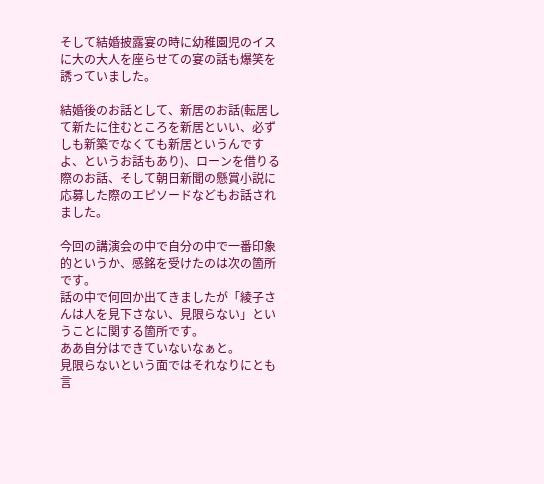そして結婚披露宴の時に幼稚園児のイスに大の大人を座らせての宴の話も爆笑を誘っていました。

結婚後のお話として、新居のお話(転居して新たに住むところを新居といい、必ずしも新築でなくても新居というんですよ、というお話もあり)、ローンを借りる際のお話、そして朝日新聞の懸賞小説に応募した際のエピソードなどもお話されました。

今回の講演会の中で自分の中で一番印象的というか、感銘を受けたのは次の箇所です。
話の中で何回か出てきましたが「綾子さんは人を見下さない、見限らない」ということに関する箇所です。
ああ自分はできていないなぁと。
見限らないという面ではそれなりにとも言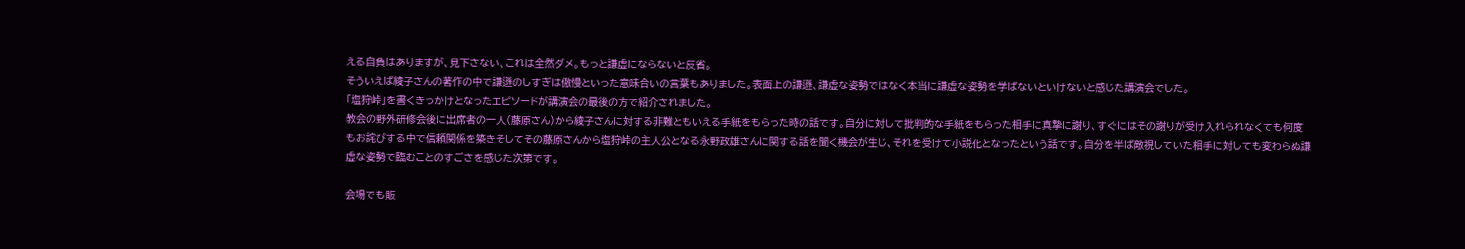える自負はありますが、見下さない、これは全然ダメ。もっと謙虚にならないと反省。
そういえば綾子さんの著作の中で謙遜のしすぎは傲慢といった意味合いの言葉もありました。表面上の謙遜、謙虚な姿勢ではなく本当に謙虚な姿勢を学ばないといけないと感じた講演会でした。
「塩狩峠」を書くきっかけとなったエピソードが講演会の最後の方で紹介されました。
教会の野外研修会後に出席者の一人(藤原さん)から綾子さんに対する非難ともいえる手紙をもらった時の話です。自分に対して批判的な手紙をもらった相手に真摯に謝り、すぐにはその謝りが受け入れられなくても何度もお詫びする中で信頼関係を築きそしてその藤原さんから塩狩峠の主人公となる永野政雄さんに関する話を聞く機会が生じ、それを受けて小説化となったという話です。自分を半ば敵視していた相手に対しても変わらぬ謙虚な姿勢で臨むことのすごさを感じた次第です。

会場でも販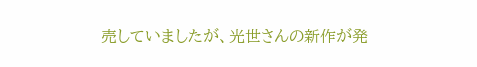売していましたが、光世さんの新作が発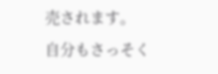売されます。
自分もさっそく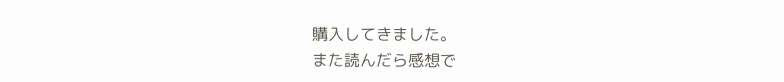購入してきました。
また読んだら感想で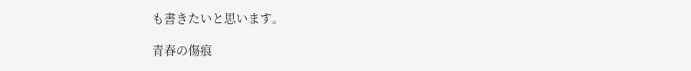も書きたいと思います。

青春の傷痕